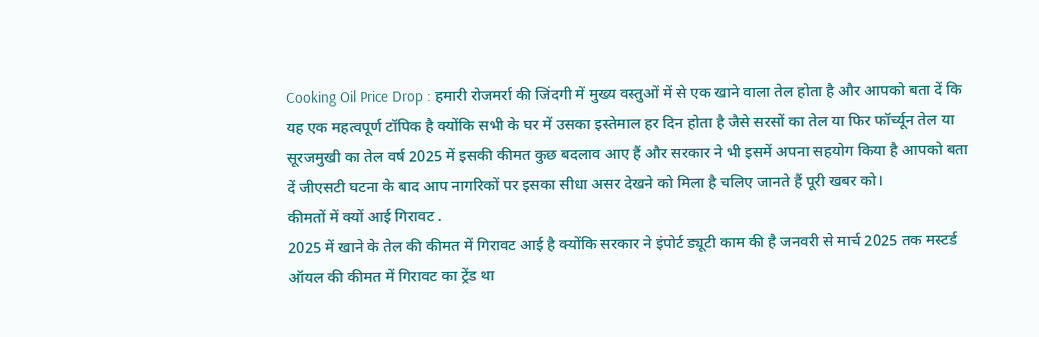Cooking Oil Price Drop : हमारी रोजमर्रा की जिंदगी में मुख्य वस्तुओं में से एक खाने वाला तेल होता है और आपको बता दें कि यह एक महत्वपूर्ण टॉपिक है क्योंकि सभी के घर में उसका इस्तेमाल हर दिन होता है जैसे सरसों का तेल या फिर फॉर्च्यून तेल या सूरजमुखी का तेल वर्ष 2025 में इसकी कीमत कुछ बदलाव आए हैं और सरकार ने भी इसमें अपना सहयोग किया है आपको बता दें जीएसटी घटना के बाद आप नागरिकों पर इसका सीधा असर देखने को मिला है चलिए जानते हैं पूरी खबर को।
कीमतों में क्यों आई गिरावट .
2025 में खाने के तेल की कीमत में गिरावट आई है क्योंकि सरकार ने इंपोर्ट ड्यूटी काम की है जनवरी से मार्च 2025 तक मस्टर्ड ऑयल की कीमत में गिरावट का ट्रेंड था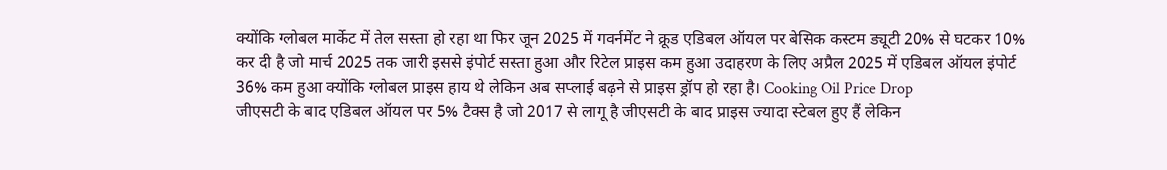क्योंकि ग्लोबल मार्केट में तेल सस्ता हो रहा था फिर जून 2025 में गवर्नमेंट ने क्रूड एडिबल ऑयल पर बेसिक कस्टम ड्यूटी 20% से घटकर 10% कर दी है जो मार्च 2025 तक जारी इससे इंपोर्ट सस्ता हुआ और रिटेल प्राइस कम हुआ उदाहरण के लिए अप्रैल 2025 में एडिबल ऑयल इंपोर्ट 36% कम हुआ क्योंकि ग्लोबल प्राइस हाय थे लेकिन अब सप्लाई बढ़ने से प्राइस ड्रॉप हो रहा है। Cooking Oil Price Drop
जीएसटी के बाद एडिबल ऑयल पर 5% टैक्स है जो 2017 से लागू है जीएसटी के बाद प्राइस ज्यादा स्टेबल हुए हैं लेकिन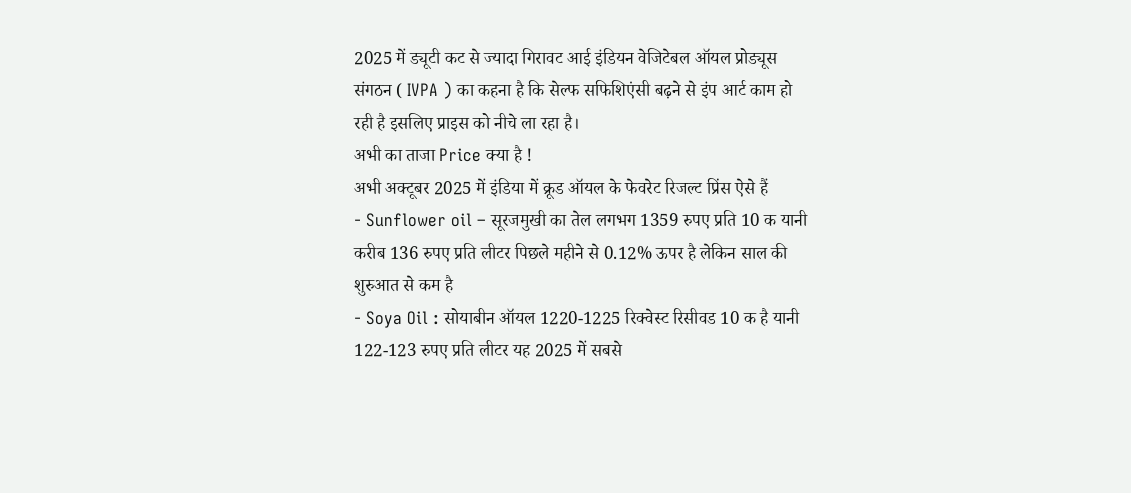2025 में ड्यूटी कट से ज्यादा गिरावट आई इंडियन वेजिटेबल ऑयल प्रोड्यूस संगठन ( IVPA ) का कहना है कि सेल्फ सफिशिएंसी बढ़ने से इंप आर्ट काम हो रही है इसलिए प्राइस को नीचे ला रहा है।
अभी का ताजा Price क्या है !
अभी अक्टूबर 2025 में इंडिया में क्रूड ऑयल के फेवरेट रिजल्ट प्रिंस ऐसे हैं
- Sunflower oil – सूरजमुखी का तेल लगभग 1359 रुपए प्रति 10 क यानी करीब 136 रुपए प्रति लीटर पिछले महीने से 0.12% ऊपर है लेकिन साल की शुरुआत से कम है
- Soya Oil : सोयाबीन ऑयल 1220-1225 रिक्वेस्ट रिसीवड 10 क है यानी 122-123 रुपए प्रति लीटर यह 2025 में सबसे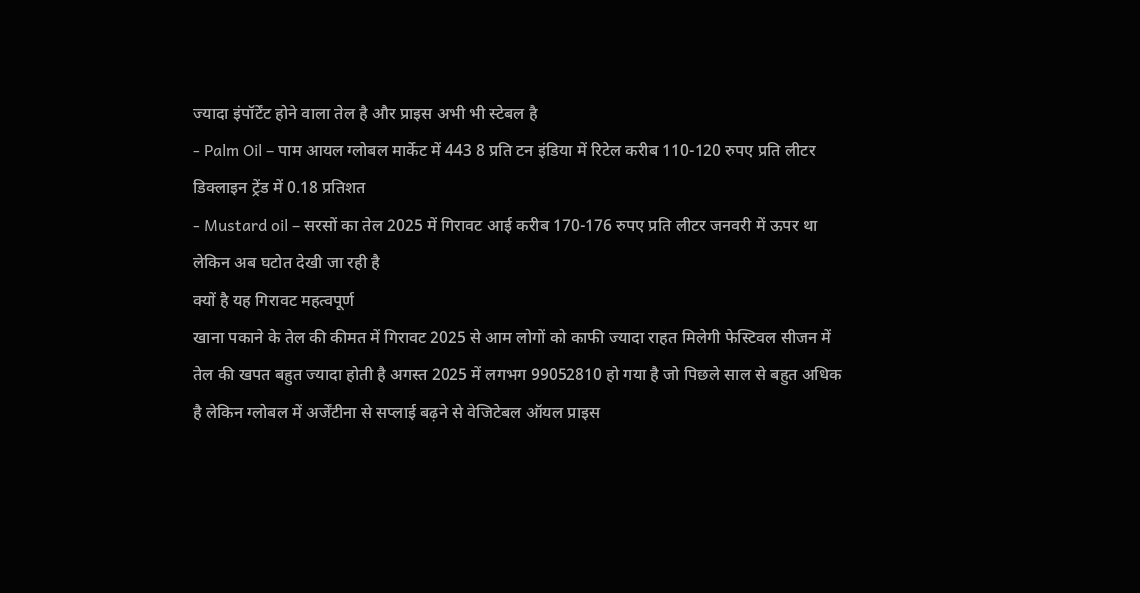ज्यादा इंपॉर्टेंट होने वाला तेल है और प्राइस अभी भी स्टेबल है
- Palm Oil – पाम आयल ग्लोबल मार्केट में 443 8 प्रति टन इंडिया में रिटेल करीब 110-120 रुपए प्रति लीटर डिक्लाइन ट्रेंड में 0.18 प्रतिशत
- Mustard oil – सरसों का तेल 2025 में गिरावट आई करीब 170-176 रुपए प्रति लीटर जनवरी में ऊपर था लेकिन अब घटोत देखी जा रही है
क्यों है यह गिरावट महत्वपूर्ण
खाना पकाने के तेल की कीमत में गिरावट 2025 से आम लोगों को काफी ज्यादा राहत मिलेगी फेस्टिवल सीजन में तेल की खपत बहुत ज्यादा होती है अगस्त 2025 में लगभग 99052810 हो गया है जो पिछले साल से बहुत अधिक है लेकिन ग्लोबल में अर्जेंटीना से सप्लाई बढ़ने से वेजिटेबल ऑयल प्राइस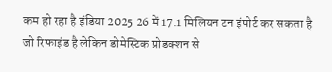कम हो रहा है इंडिया 2025 26 में 17.1 मिलियन टन इंपोर्ट कर सकता है जो रिफाइंड है लेकिन डोमेस्टिक प्रोडक्शन से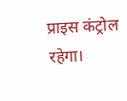प्राइस कंट्रोल रहेगा।